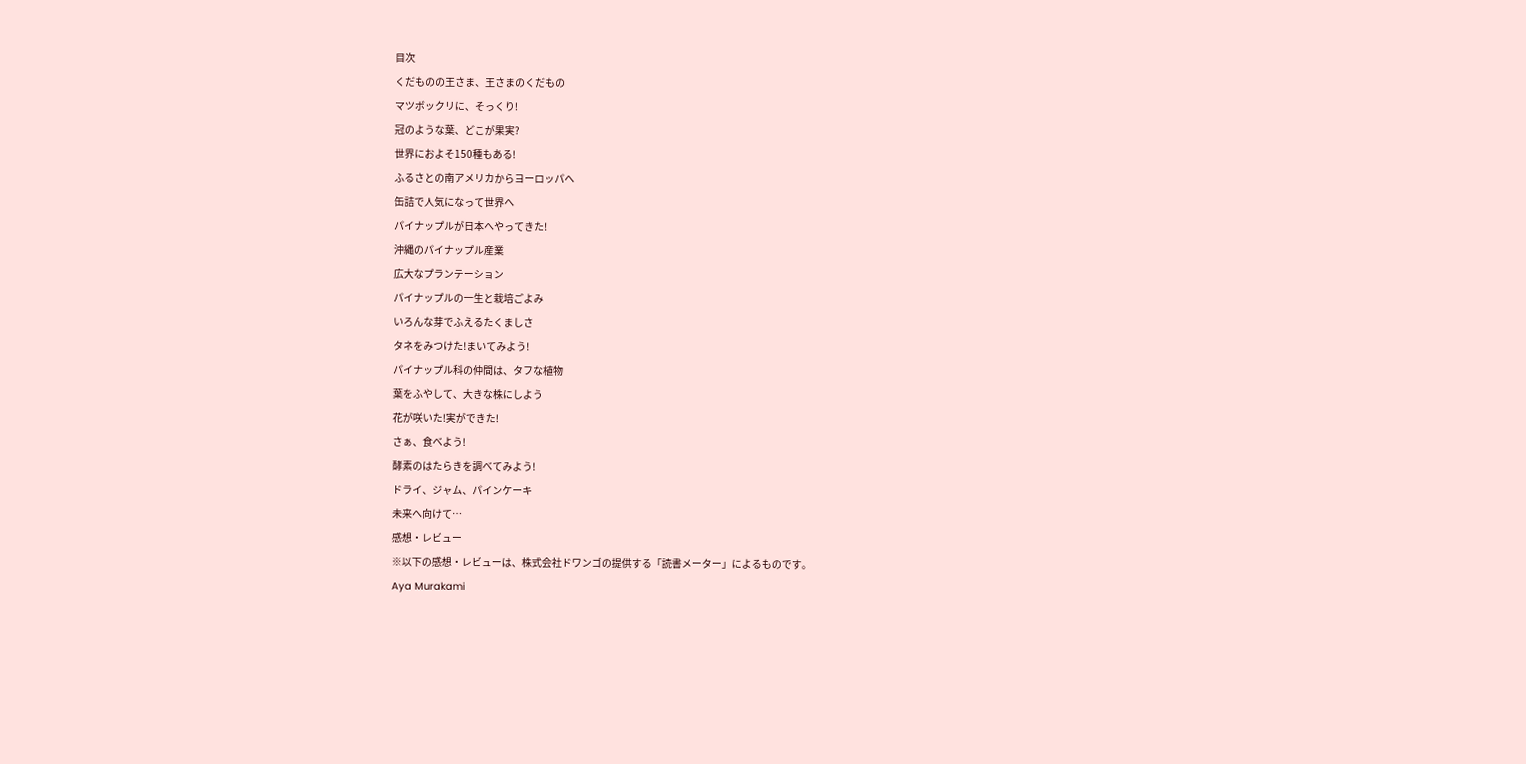目次
くだものの王さま、王さまのくだもの
マツボックリに、そっくり!
冠のような葉、どこが果実?
世界におよそ150種もある!
ふるさとの南アメリカからヨーロッパへ
缶詰で人気になって世界へ
パイナップルが日本へやってきた!
沖縄のパイナップル産業
広大なプランテーション
パイナップルの一生と栽培ごよみ
いろんな芽でふえるたくましさ
タネをみつけた!まいてみよう!
パイナップル科の仲間は、タフな植物
葉をふやして、大きな株にしよう
花が咲いた!実ができた!
さぁ、食べよう!
酵素のはたらきを調べてみよう!
ドライ、ジャム、パインケーキ
未来へ向けて…
感想・レビュー
※以下の感想・レビューは、株式会社ドワンゴの提供する「読書メーター」によるものです。
Aya Murakami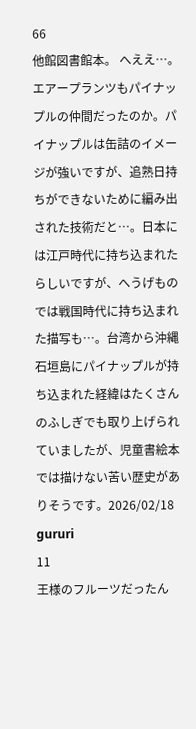66
他館図書館本。 へええ…。エアープランツもパイナップルの仲間だったのか。パイナップルは缶詰のイメージが強いですが、追熟日持ちができないために編み出された技術だと…。日本には江戸時代に持ち込まれたらしいですが、へうげものでは戦国時代に持ち込まれた描写も…。台湾から沖縄石垣島にパイナップルが持ち込まれた経緯はたくさんのふしぎでも取り上げられていましたが、児童書絵本では描けない苦い歴史がありそうです。2026/02/18
gururi
11
王様のフルーツだったん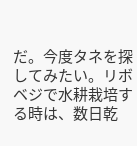だ。今度タネを探してみたい。リボベジで水耕栽培する時は、数日乾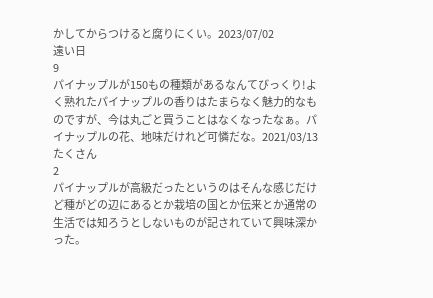かしてからつけると腐りにくい。2023/07/02
遠い日
9
パイナップルが150もの種類があるなんてびっくり!よく熟れたパイナップルの香りはたまらなく魅力的なものですが、今は丸ごと買うことはなくなったなぁ。パイナップルの花、地味だけれど可憐だな。2021/03/13
たくさん
2
パイナップルが高級だったというのはそんな感じだけど種がどの辺にあるとか栽培の国とか伝来とか通常の生活では知ろうとしないものが記されていて興味深かった。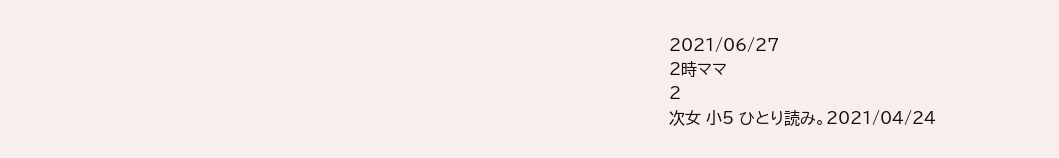2021/06/27
2時ママ
2
次女 小5 ひとり読み。2021/04/24